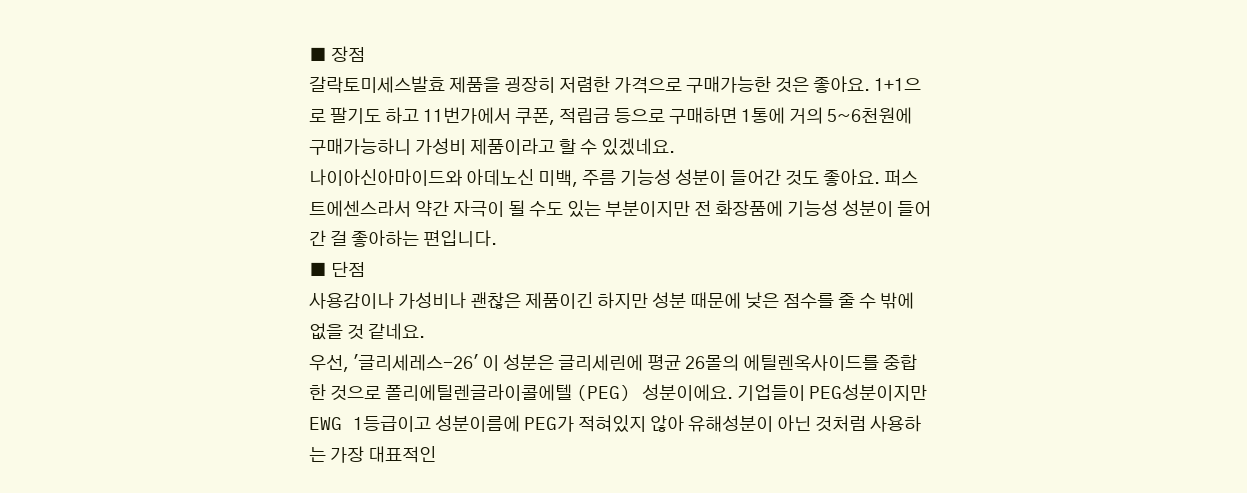■ 장점
갈락토미세스발효 제품을 굉장히 저렴한 가격으로 구매가능한 것은 좋아요. 1+1으로 팔기도 하고 11번가에서 쿠폰, 적립금 등으로 구매하면 1통에 거의 5~6천원에 구매가능하니 가성비 제품이라고 할 수 있겠네요.
나이아신아마이드와 아데노신 미백, 주름 기능성 성분이 들어간 것도 좋아요. 퍼스트에센스라서 약간 자극이 될 수도 있는 부분이지만 전 화장품에 기능성 성분이 들어간 걸 좋아하는 편입니다.
■ 단점
사용감이나 가성비나 괜찮은 제품이긴 하지만 성분 때문에 낮은 점수를 줄 수 밖에 없을 것 같네요.
우선, '글리세레스-26' 이 성분은 글리세린에 평균 26몰의 에틸렌옥사이드를 중합한 것으로 폴리에틸렌글라이콜에텔 (PEG) 성분이에요. 기업들이 PEG성분이지만 EWG 1등급이고 성분이름에 PEG가 적혀있지 않아 유해성분이 아닌 것처럼 사용하는 가장 대표적인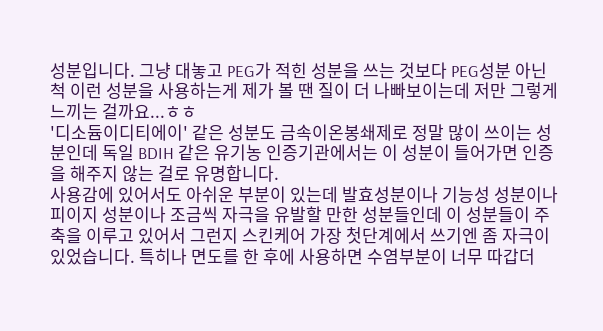성분입니다. 그냥 대놓고 PEG가 적힌 성분을 쓰는 것보다 PEG성분 아닌 척 이런 성분을 사용하는게 제가 볼 땐 질이 더 나빠보이는데 저만 그렇게 느끼는 걸까요...ㅎㅎ
'디소듐이디티에이' 같은 성분도 금속이온봉쇄제로 정말 많이 쓰이는 성분인데 독일 BDIH 같은 유기농 인증기관에서는 이 성분이 들어가면 인증을 해주지 않는 걸로 유명합니다.
사용감에 있어서도 아쉬운 부분이 있는데 발효성분이나 기능성 성분이나 피이지 성분이나 조금씩 자극을 유발할 만한 성분들인데 이 성분들이 주축을 이루고 있어서 그런지 스킨케어 가장 첫단계에서 쓰기엔 좀 자극이 있었습니다. 특히나 면도를 한 후에 사용하면 수염부분이 너무 따갑더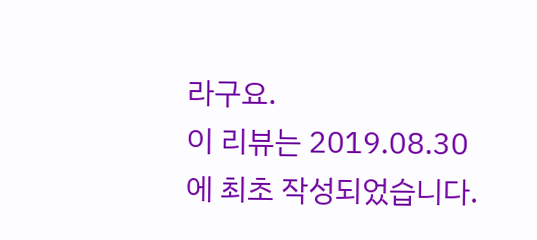라구요.
이 리뷰는 2019.08.30에 최초 작성되었습니다.